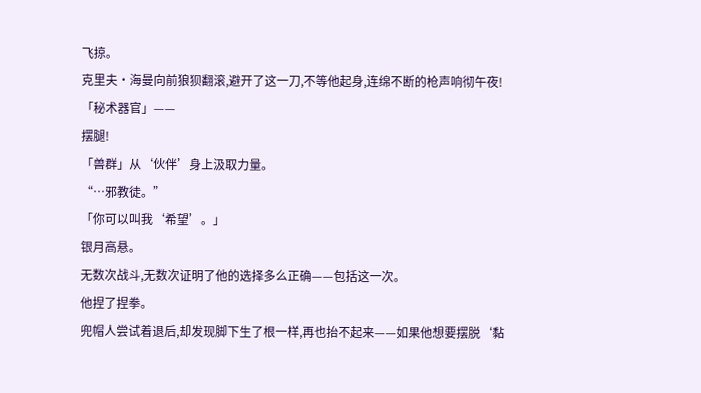飞掠。
克里夫·海曼向前狼狈翻滚,避开了这一刀,不等他起身,连绵不断的枪声响彻午夜!
「秘术器官」——
摆腿!
「兽群」从‘伙伴’身上汲取力量。
“…邪教徒。”
「你可以叫我‘希望’。」
银月高悬。
无数次战斗,无数次证明了他的选择多么正确——包括这一次。
他捏了捏拳。
兜帽人尝试着退后,却发现脚下生了根一样,再也抬不起来——如果他想要摆脱‘黏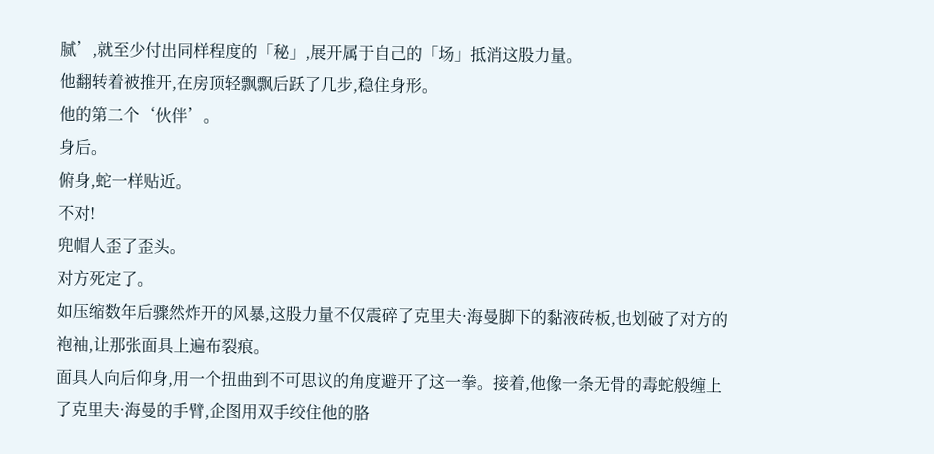腻’,就至少付出同样程度的「秘」,展开属于自己的「场」抵消这股力量。
他翻转着被推开,在房顶轻飘飘后跃了几步,稳住身形。
他的第二个‘伙伴’。
身后。
俯身,蛇一样贴近。
不对!
兜帽人歪了歪头。
对方死定了。
如压缩数年后骤然炸开的风暴,这股力量不仅震碎了克里夫·海曼脚下的黏液砖板,也划破了对方的袍袖,让那张面具上遍布裂痕。
面具人向后仰身,用一个扭曲到不可思议的角度避开了这一拳。接着,他像一条无骨的毒蛇般缠上了克里夫·海曼的手臂,企图用双手绞住他的胳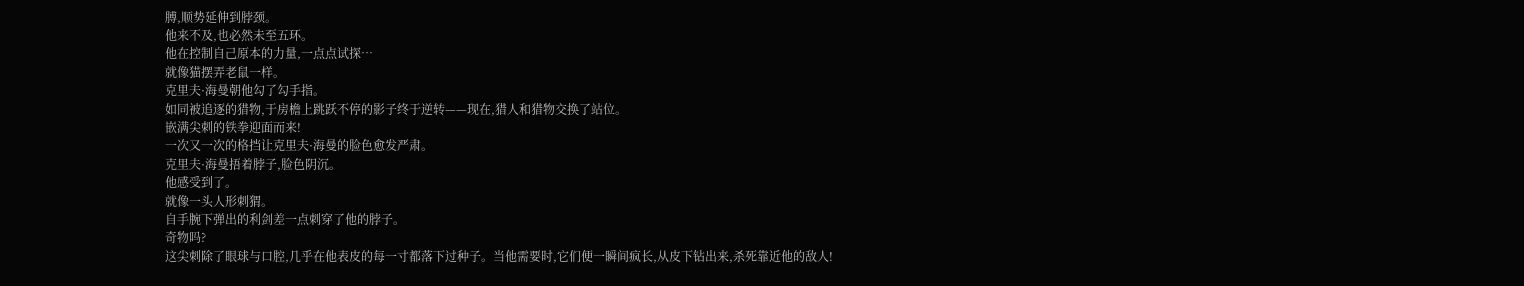膊,顺势延伸到脖颈。
他来不及,也必然未至五环。
他在控制自己原本的力量,一点点试探…
就像猫摆弄老鼠一样。
克里夫·海曼朝他勾了勾手指。
如同被追逐的猎物,于房檐上跳跃不停的影子终于逆转——现在,猎人和猎物交换了站位。
嵌满尖刺的铁拳迎面而来!
一次又一次的格挡让克里夫·海曼的脸色愈发严肃。
克里夫·海曼捂着脖子,脸色阴沉。
他感受到了。
就像一头人形刺猬。
自手腕下弹出的利剑差一点刺穿了他的脖子。
奇物吗?
这尖刺除了眼球与口腔,几乎在他表皮的每一寸都落下过种子。当他需要时,它们便一瞬间疯长,从皮下钻出来,杀死靠近他的敌人!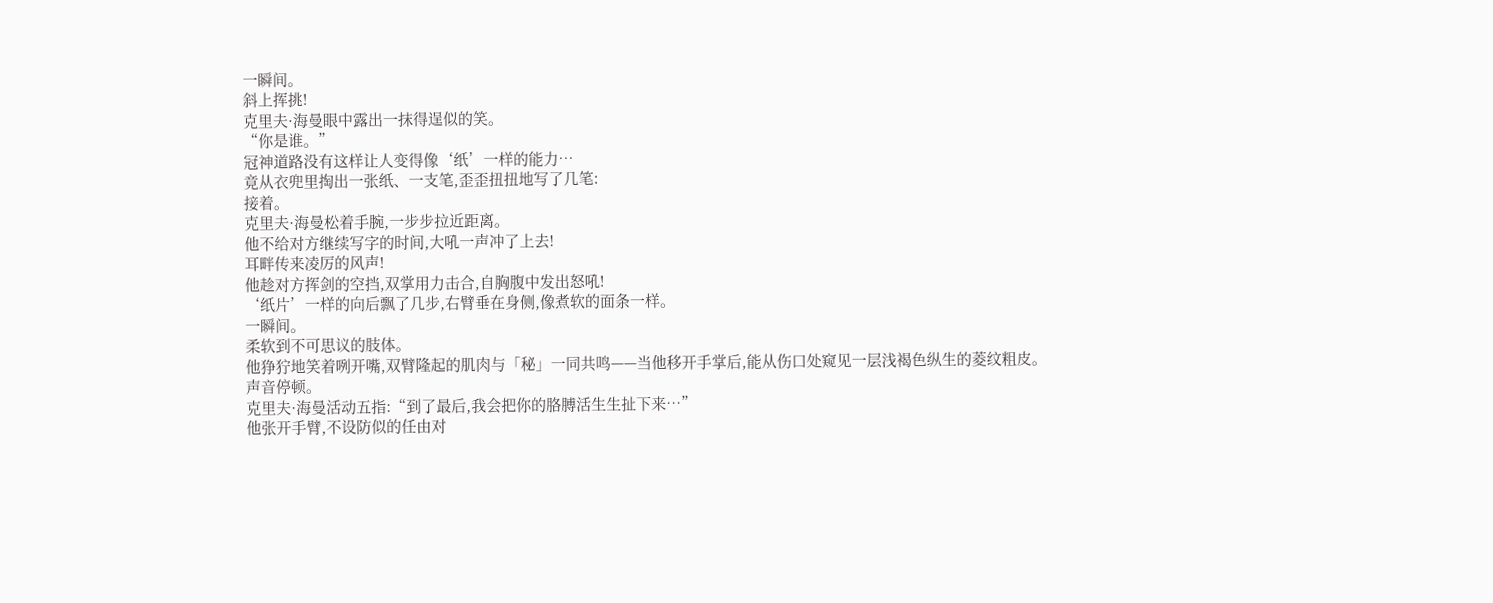一瞬间。
斜上挥挑!
克里夫·海曼眼中露出一抹得逞似的笑。
“你是谁。”
冠神道路没有这样让人变得像‘纸’一样的能力…
竟从衣兜里掏出一张纸、一支笔,歪歪扭扭地写了几笔:
接着。
克里夫·海曼松着手腕,一步步拉近距离。
他不给对方继续写字的时间,大吼一声冲了上去!
耳畔传来凌厉的风声!
他趁对方挥剑的空挡,双掌用力击合,自胸腹中发出怒吼!
‘纸片’一样的向后飘了几步,右臂垂在身侧,像煮软的面条一样。
一瞬间。
柔软到不可思议的肢体。
他狰狞地笑着咧开嘴,双臂隆起的肌肉与「秘」一同共鸣——当他移开手掌后,能从伤口处窥见一层浅褐色纵生的菱纹粗皮。
声音停顿。
克里夫·海曼活动五指:“到了最后,我会把你的胳膊活生生扯下来…”
他张开手臂,不设防似的任由对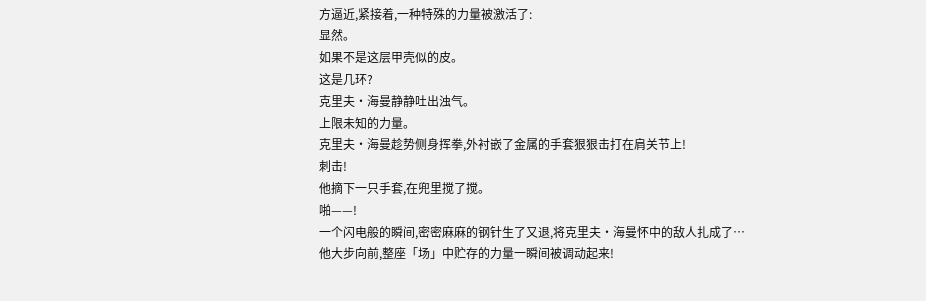方逼近,紧接着,一种特殊的力量被激活了:
显然。
如果不是这层甲壳似的皮。
这是几环?
克里夫·海曼静静吐出浊气。
上限未知的力量。
克里夫·海曼趁势侧身挥拳,外衬嵌了金属的手套狠狠击打在肩关节上!
刺击!
他摘下一只手套,在兜里搅了搅。
啪——!
一个闪电般的瞬间,密密麻麻的钢针生了又退,将克里夫·海曼怀中的敌人扎成了…
他大步向前,整座「场」中贮存的力量一瞬间被调动起来!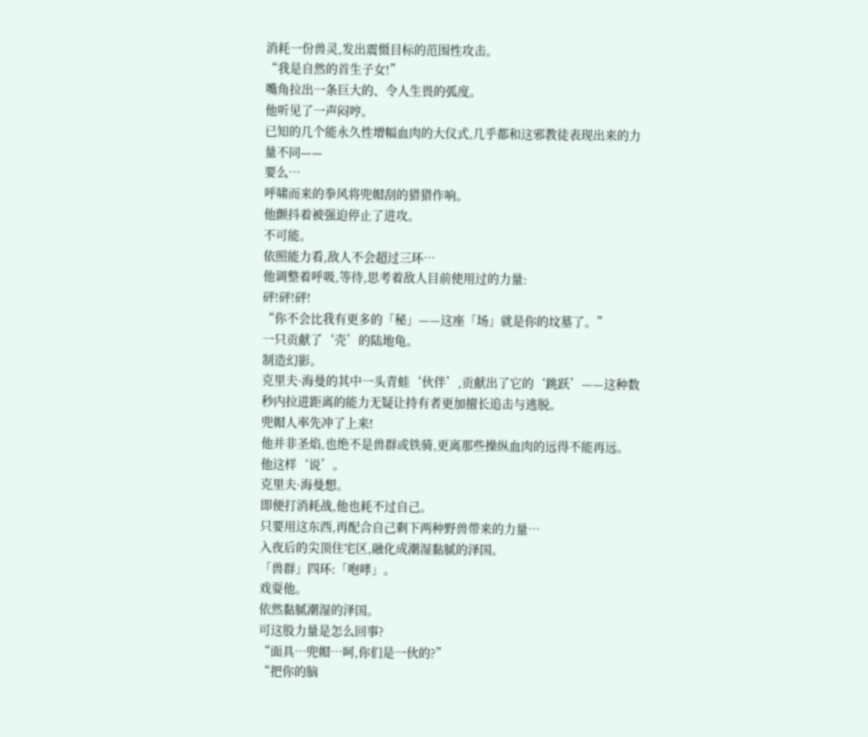消耗一份兽灵,发出震慑目标的范围性攻击。
“我是自然的首生子女!”
嘴角拉出一条巨大的、令人生畏的弧度。
他听见了一声闷哼。
已知的几个能永久性增幅血肉的大仪式,几乎都和这邪教徒表现出来的力量不同——
要么…
呼啸而来的拳风将兜帽刮的猎猎作响。
他颤抖着被强迫停止了进攻。
不可能。
依照能力看,敌人不会超过三环…
他调整着呼吸,等待,思考着敌人目前使用过的力量:
砰!砰!砰!
“你不会比我有更多的「秘」——这座「场」就是你的坟墓了。”
一只贡献了‘壳’的陆地龟。
制造幻影。
克里夫·海曼的其中一头青蛙‘伙伴’,贡献出了它的‘跳跃’——这种数秒内拉进距离的能力无疑让持有者更加擅长追击与逃脱。
兜帽人率先冲了上来!
他并非圣焰,也绝不是兽群或铁骑,更离那些操纵血肉的远得不能再远。
他这样‘说’。
克里夫·海曼想。
即便打消耗战,他也耗不过自己。
只要用这东西,再配合自己剩下两种野兽带来的力量…
入夜后的尖顶住宅区,融化成潮湿黏腻的泽国。
「兽群」四环:「咆哮」。
戏耍他。
依然黏腻潮湿的泽国。
可这股力量是怎么回事?
“面具…兜帽…呵,你们是一伙的?”
“把你的脑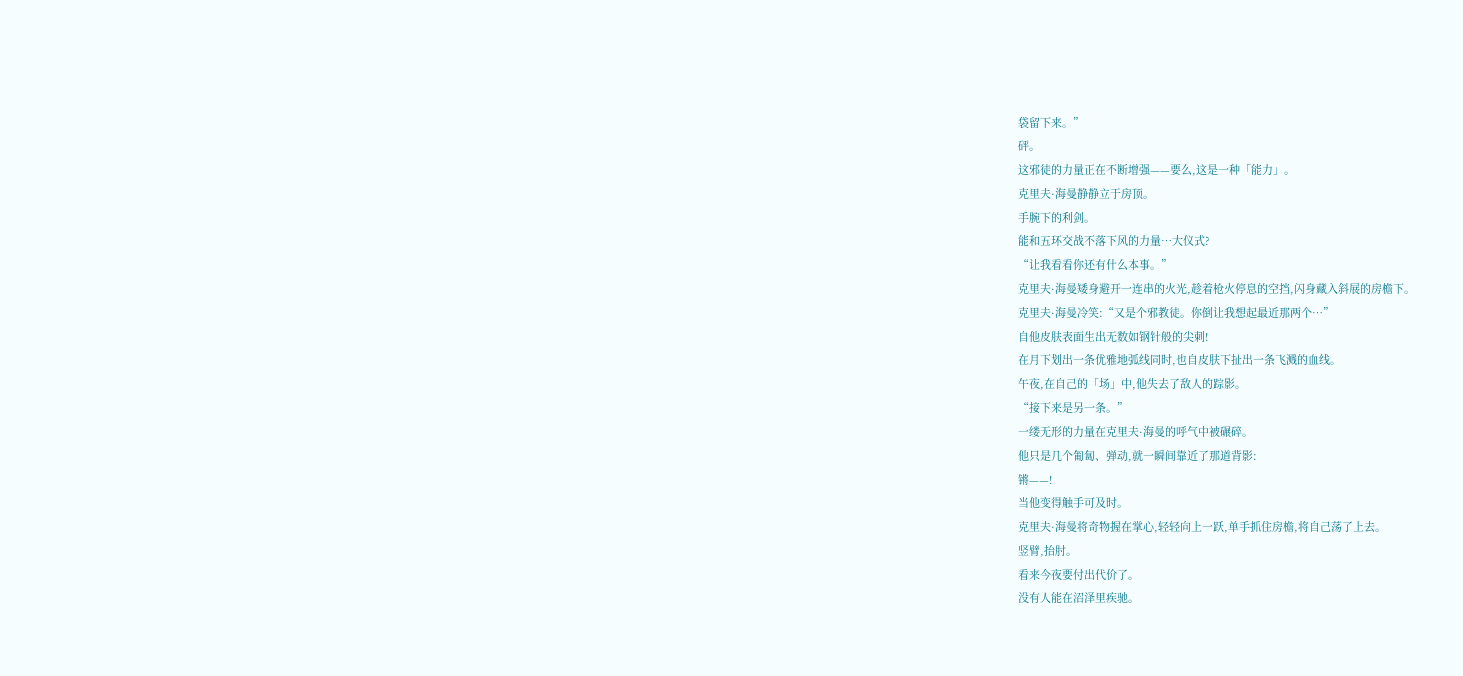袋留下来。”
砰。
这邪徒的力量正在不断增强——要么,这是一种「能力」。
克里夫·海曼静静立于房顶。
手腕下的利剑。
能和五环交战不落下风的力量…大仪式?
“让我看看你还有什么本事。”
克里夫·海曼矮身避开一连串的火光,趁着枪火停息的空挡,闪身藏入斜展的房檐下。
克里夫·海曼冷笑:“又是个邪教徒。你倒让我想起最近那两个…”
自他皮肤表面生出无数如钢针般的尖刺!
在月下划出一条优雅地弧线同时,也自皮肤下扯出一条飞溅的血线。
午夜,在自己的「场」中,他失去了敌人的踪影。
“接下来是另一条。”
一缕无形的力量在克里夫·海曼的呼气中被碾碎。
他只是几个匍匐、弹动,就一瞬间靠近了那道背影:
锵——!
当他变得触手可及时。
克里夫·海曼将奇物握在掌心,轻轻向上一跃,单手抓住房檐,将自己荡了上去。
竖臂,抬肘。
看来今夜要付出代价了。
没有人能在沼泽里疾驰。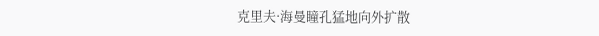克里夫·海曼瞳孔猛地向外扩散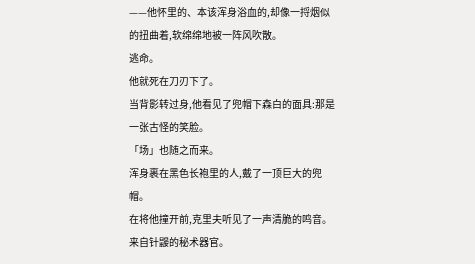——他怀里的、本该浑身浴血的,却像一捋烟似的扭曲着,软绵绵地被一阵风吹散。
逃命。
他就死在刀刃下了。
当背影转过身,他看见了兜帽下森白的面具:那是一张古怪的笑脸。
「场」也随之而来。
浑身裹在黑色长袍里的人,戴了一顶巨大的兜帽。
在将他撞开前,克里夫听见了一声清脆的鸣音。
来自针鼹的秘术器官。